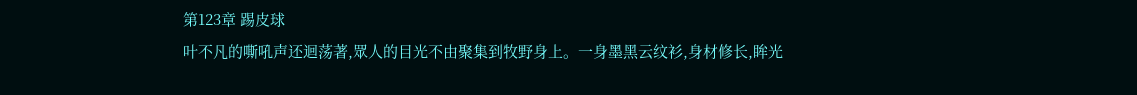第123章 踢皮球
叶不凡的嘶吼声还迴荡著,眾人的目光不由聚集到牧野身上。一身墨黑云纹衫,身材修长,眸光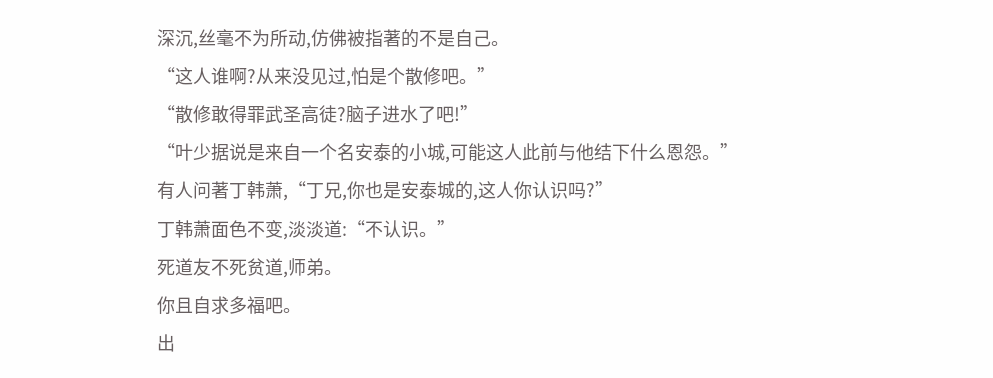深沉,丝毫不为所动,仿佛被指著的不是自己。
“这人谁啊?从来没见过,怕是个散修吧。”
“散修敢得罪武圣高徒?脑子进水了吧!”
“叶少据说是来自一个名安泰的小城,可能这人此前与他结下什么恩怨。”
有人问著丁韩萧,“丁兄,你也是安泰城的,这人你认识吗?”
丁韩萧面色不变,淡淡道:“不认识。”
死道友不死贫道,师弟。
你且自求多福吧。
出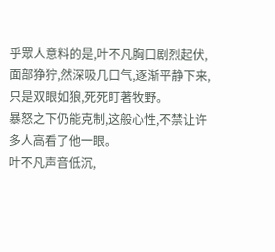乎眾人意料的是,叶不凡胸口剧烈起伏,面部狰狞,然深吸几口气,逐渐平静下来,只是双眼如狼,死死盯著牧野。
暴怒之下仍能克制,这般心性,不禁让许多人高看了他一眼。
叶不凡声音低沉,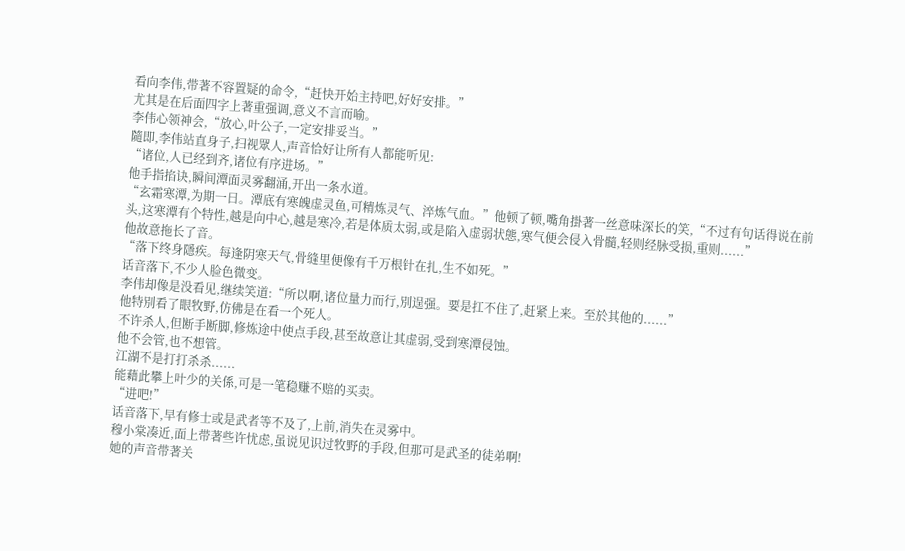看向李伟,带著不容置疑的命令,“赶快开始主持吧,好好安排。”
尤其是在后面四字上著重强调,意义不言而喻。
李伟心领神会,“放心,叶公子,一定安排妥当。”
隨即,李伟站直身子,扫视眾人,声音恰好让所有人都能听见:
“诸位,人已经到齐,诸位有序进场。”
他手指掐诀,瞬间潭面灵雾翻涌,开出一条水道。
“玄霜寒潭,为期一日。潭底有寒魄虚灵鱼,可精炼灵气、淬炼气血。”他顿了顿,嘴角掛著一丝意味深长的笑,“不过有句话得说在前头,这寒潭有个特性,越是向中心,越是寒冷,若是体质太弱,或是陷入虚弱状態,寒气便会侵入骨髓,轻则经脉受损,重则......”
他故意拖长了音。
“落下终身隱疾。每逢阴寒天气,骨缝里便像有千万根针在扎,生不如死。”
话音落下,不少人脸色微变。
李伟却像是没看见,继续笑道:“所以啊,诸位量力而行,別逞强。要是扛不住了,赶紧上来。至於其他的......”
他特別看了眼牧野,仿佛是在看一个死人。
不许杀人,但断手断脚,修炼途中使点手段,甚至故意让其虚弱,受到寒潭侵蚀。
他不会管,也不想管。
江湖不是打打杀杀......
能藉此攀上叶少的关係,可是一笔稳赚不赔的买卖。
“进吧!”
话音落下,早有修士或是武者等不及了,上前,消失在灵雾中。
穆小棠凑近,面上带著些许忧虑,虽说见识过牧野的手段,但那可是武圣的徒弟啊!
她的声音带著关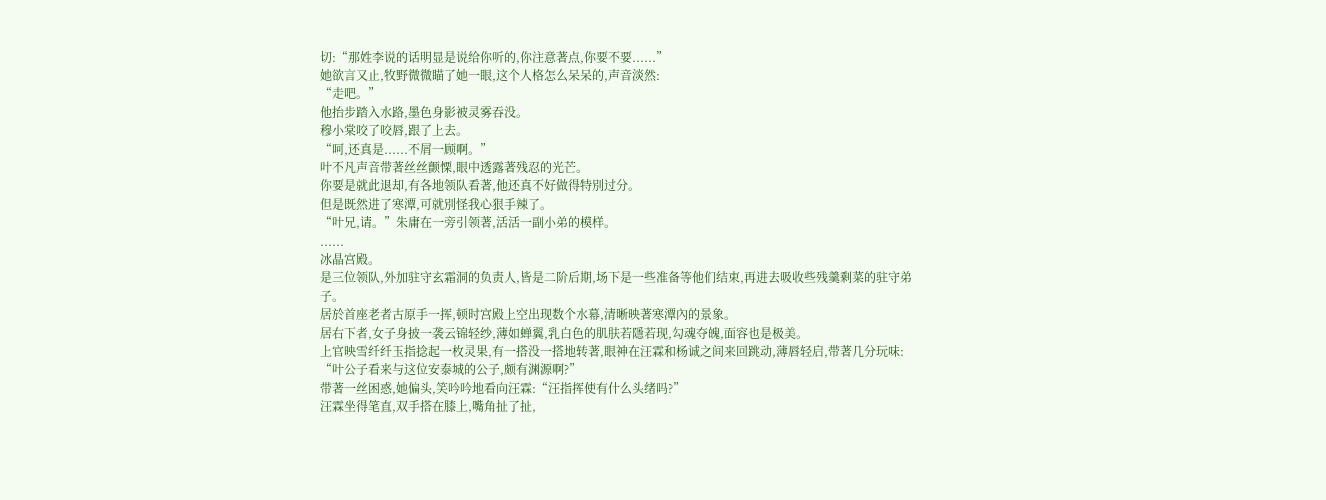切:“那姓李说的话明显是说给你听的,你注意著点,你要不要......”
她欲言又止,牧野微微瞄了她一眼,这个人格怎么呆呆的,声音淡然:
“走吧。”
他抬步踏入水路,墨色身影被灵雾吞没。
穆小棠咬了咬唇,跟了上去。
“呵,还真是......不屑一顾啊。”
叶不凡声音带著丝丝颤慄,眼中透露著残忍的光芒。
你要是就此退却,有各地领队看著,他还真不好做得特別过分。
但是既然进了寒潭,可就別怪我心狠手辣了。
“叶兄,请。”朱庸在一旁引领著,活活一副小弟的模样。
......
冰晶宫殿。
是三位领队,外加驻守玄霜洞的负责人,皆是二阶后期,场下是一些准备等他们结束,再进去吸收些残羹剩菜的驻守弟子。
居於首座老者古原手一挥,顿时宫殿上空出现数个水幕,清晰映著寒潭內的景象。
居右下者,女子身披一袭云锦轻纱,薄如蝉翼,乳白色的肌肤若隱若现,勾魂夺魄,面容也是极美。
上官映雪纤纤玉指捻起一枚灵果,有一搭没一搭地转著,眼神在汪霖和杨诚之间来回跳动,薄唇轻启,带著几分玩味:
“叶公子看来与这位安泰城的公子,颇有渊源啊?”
带著一丝困惑,她偏头,笑吟吟地看向汪霖:“汪指挥使有什么头绪吗?”
汪霖坐得笔直,双手搭在膝上,嘴角扯了扯,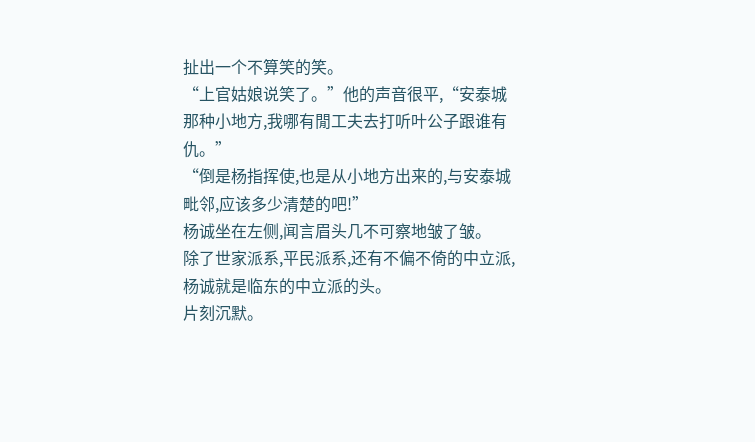扯出一个不算笑的笑。
“上官姑娘说笑了。”他的声音很平,“安泰城那种小地方,我哪有閒工夫去打听叶公子跟谁有仇。”
“倒是杨指挥使,也是从小地方出来的,与安泰城毗邻,应该多少清楚的吧!”
杨诚坐在左侧,闻言眉头几不可察地皱了皱。
除了世家派系,平民派系,还有不偏不倚的中立派,杨诚就是临东的中立派的头。
片刻沉默。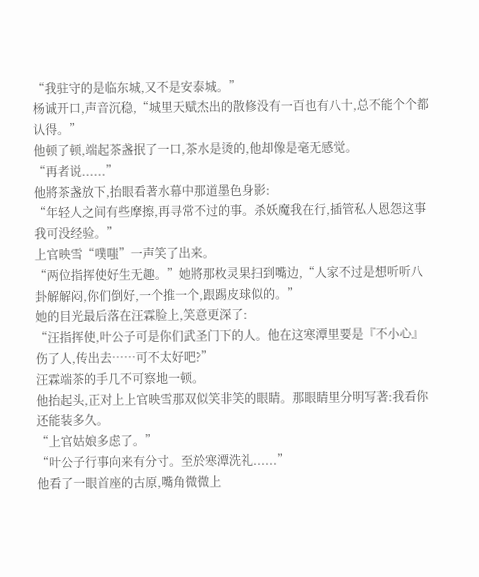“我驻守的是临东城,又不是安泰城。”
杨诚开口,声音沉稳,“城里天赋杰出的散修没有一百也有八十,总不能个个都认得。”
他顿了顿,端起茶盏抿了一口,茶水是烫的,他却像是毫无感觉。
“再者说......”
他將茶盏放下,抬眼看著水幕中那道墨色身影:
“年轻人之间有些摩擦,再寻常不过的事。杀妖魔我在行,插管私人恩怨这事我可没经验。”
上官映雪“噗嗤”一声笑了出来。
“两位指挥使好生无趣。”她將那枚灵果扫到嘴边,“人家不过是想听听八卦解解闷,你们倒好,一个推一个,跟踢皮球似的。”
她的目光最后落在汪霖脸上,笑意更深了:
“汪指挥使,叶公子可是你们武圣门下的人。他在这寒潭里要是『不小心』伤了人,传出去……可不太好吧?”
汪霖端茶的手几不可察地一顿。
他抬起头,正对上上官映雪那双似笑非笑的眼睛。那眼睛里分明写著:我看你还能装多久。
“上官姑娘多虑了。”
“叶公子行事向来有分寸。至於寒潭洗礼......”
他看了一眼首座的古原,嘴角微微上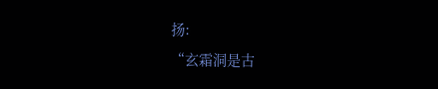扬:
“玄霜洞是古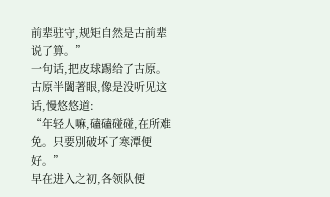前辈驻守,规矩自然是古前辈说了算。”
一句话,把皮球踢给了古原。
古原半闔著眼,像是没听见这话,慢悠悠道:
“年轻人嘛,磕磕碰碰,在所难免。只要別破坏了寒潭便好。”
早在进入之初,各领队便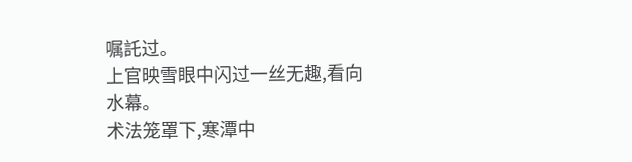嘱託过。
上官映雪眼中闪过一丝无趣,看向水幕。
术法笼罩下,寒潭中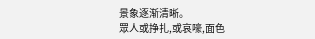景象逐渐清晰。
眾人或挣扎,或哀嚎,面色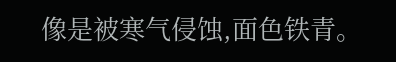像是被寒气侵蚀,面色铁青。